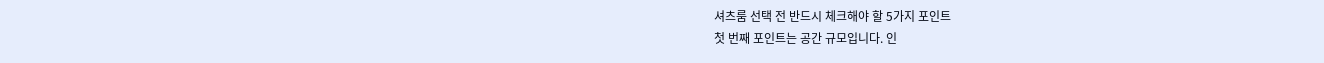셔츠룸 선택 전 반드시 체크해야 할 5가지 포인트
첫 번째 포인트는 공간 규모입니다. 인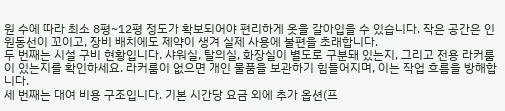원 수에 따라 최소 8평~12평 정도가 확보되어야 편리하게 옷을 갈아입을 수 있습니다. 작은 공간은 인원동선이 꼬이고, 장비 배치에도 제약이 생겨 실제 사용에 불편을 초래합니다.
두 번째는 시설 구비 현황입니다. 샤워실, 탈의실, 화장실이 별도로 구분돼 있는지, 그리고 전용 라커룸이 있는지를 확인하세요. 라커룸이 없으면 개인 물품을 보관하기 힘들어지며, 이는 작업 흐름을 방해합니다.
세 번째는 대여 비용 구조입니다. 기본 시간당 요금 외에 추가 옵션(프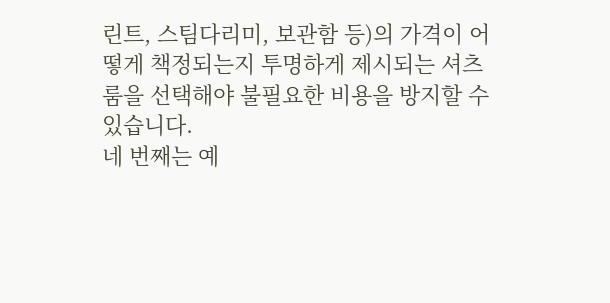린트, 스팀다리미, 보관함 등)의 가격이 어떻게 책정되는지 투명하게 제시되는 셔츠룸을 선택해야 불필요한 비용을 방지할 수 있습니다.
네 번째는 예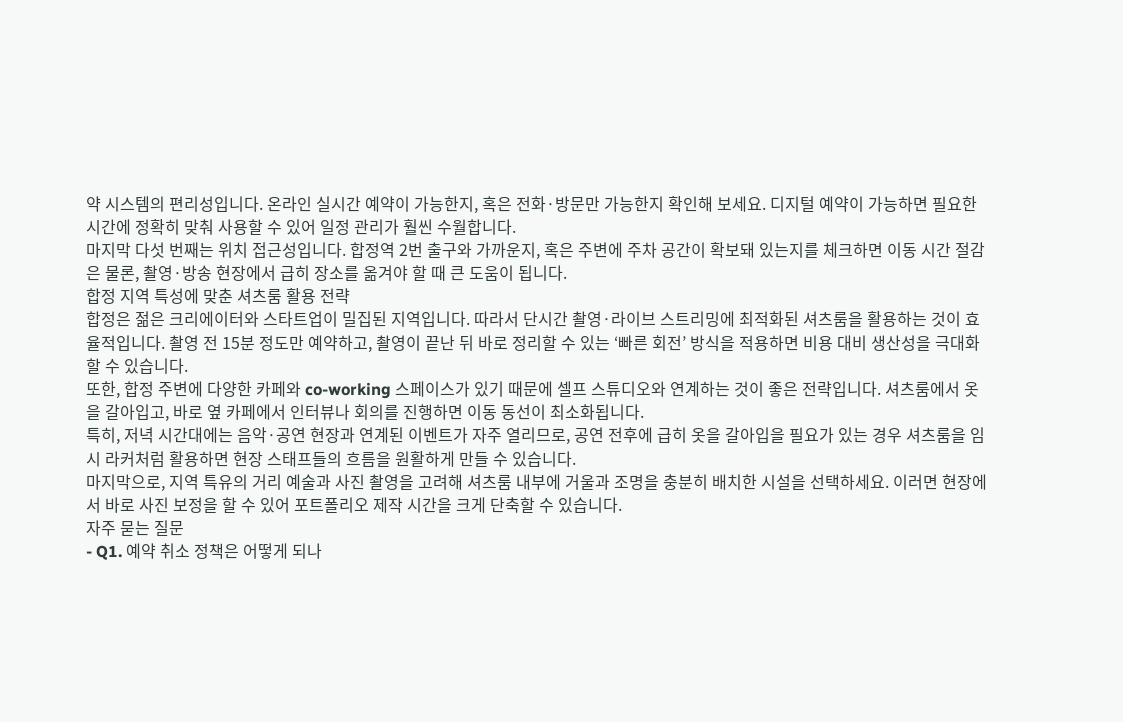약 시스템의 편리성입니다. 온라인 실시간 예약이 가능한지, 혹은 전화·방문만 가능한지 확인해 보세요. 디지털 예약이 가능하면 필요한 시간에 정확히 맞춰 사용할 수 있어 일정 관리가 훨씬 수월합니다.
마지막 다섯 번째는 위치 접근성입니다. 합정역 2번 출구와 가까운지, 혹은 주변에 주차 공간이 확보돼 있는지를 체크하면 이동 시간 절감은 물론, 촬영·방송 현장에서 급히 장소를 옮겨야 할 때 큰 도움이 됩니다.
합정 지역 특성에 맞춘 셔츠룸 활용 전략
합정은 젊은 크리에이터와 스타트업이 밀집된 지역입니다. 따라서 단시간 촬영·라이브 스트리밍에 최적화된 셔츠룸을 활용하는 것이 효율적입니다. 촬영 전 15분 정도만 예약하고, 촬영이 끝난 뒤 바로 정리할 수 있는 ‘빠른 회전’ 방식을 적용하면 비용 대비 생산성을 극대화할 수 있습니다.
또한, 합정 주변에 다양한 카페와 co-working 스페이스가 있기 때문에 셀프 스튜디오와 연계하는 것이 좋은 전략입니다. 셔츠룸에서 옷을 갈아입고, 바로 옆 카페에서 인터뷰나 회의를 진행하면 이동 동선이 최소화됩니다.
특히, 저녁 시간대에는 음악·공연 현장과 연계된 이벤트가 자주 열리므로, 공연 전후에 급히 옷을 갈아입을 필요가 있는 경우 셔츠룸을 임시 라커처럼 활용하면 현장 스태프들의 흐름을 원활하게 만들 수 있습니다.
마지막으로, 지역 특유의 거리 예술과 사진 촬영을 고려해 셔츠룸 내부에 거울과 조명을 충분히 배치한 시설을 선택하세요. 이러면 현장에서 바로 사진 보정을 할 수 있어 포트폴리오 제작 시간을 크게 단축할 수 있습니다.
자주 묻는 질문
- Q1. 예약 취소 정책은 어떻게 되나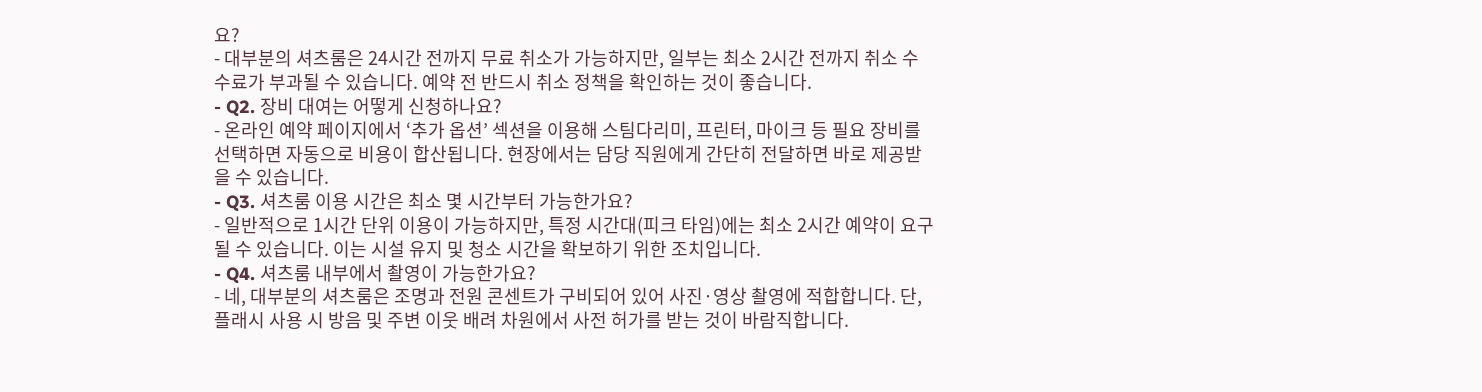요?
- 대부분의 셔츠룸은 24시간 전까지 무료 취소가 가능하지만, 일부는 최소 2시간 전까지 취소 수수료가 부과될 수 있습니다. 예약 전 반드시 취소 정책을 확인하는 것이 좋습니다.
- Q2. 장비 대여는 어떻게 신청하나요?
- 온라인 예약 페이지에서 ‘추가 옵션’ 섹션을 이용해 스팀다리미, 프린터, 마이크 등 필요 장비를 선택하면 자동으로 비용이 합산됩니다. 현장에서는 담당 직원에게 간단히 전달하면 바로 제공받을 수 있습니다.
- Q3. 셔츠룸 이용 시간은 최소 몇 시간부터 가능한가요?
- 일반적으로 1시간 단위 이용이 가능하지만, 특정 시간대(피크 타임)에는 최소 2시간 예약이 요구될 수 있습니다. 이는 시설 유지 및 청소 시간을 확보하기 위한 조치입니다.
- Q4. 셔츠룸 내부에서 촬영이 가능한가요?
- 네, 대부분의 셔츠룸은 조명과 전원 콘센트가 구비되어 있어 사진·영상 촬영에 적합합니다. 단, 플래시 사용 시 방음 및 주변 이웃 배려 차원에서 사전 허가를 받는 것이 바람직합니다.